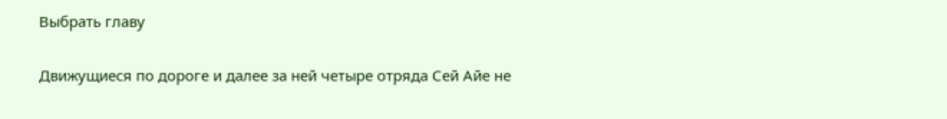Выбрать главу

Движущиеся по дороге и далее за ней четыре отряда Сей Айе не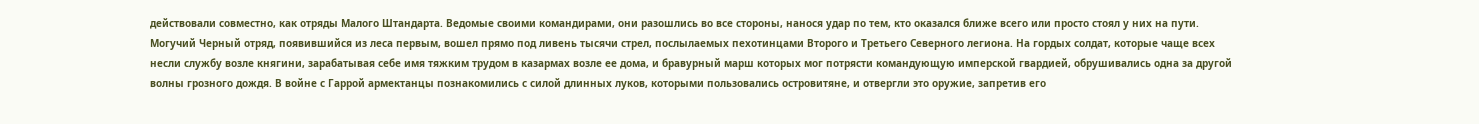действовали совместно, как отряды Малого Штандарта. Ведомые своими командирами, они разошлись во все стороны, нанося удар по тем, кто оказался ближе всего или просто стоял у них на пути. Могучий Черный отряд, появившийся из леса первым, вошел прямо под ливень тысячи стрел, послылаемых пехотинцами Второго и Третьего Северного легиона. На гордых солдат, которые чаще всех несли службу возле княгини, зарабатывая себе имя тяжким трудом в казармах возле ее дома, и бравурный марш которых мог потрясти командующую имперской гвардией, обрушивались одна за другой волны грозного дождя. В войне с Гаррой армектанцы познакомились с силой длинных луков, которыми пользовались островитяне, и отвергли это оружие, запретив его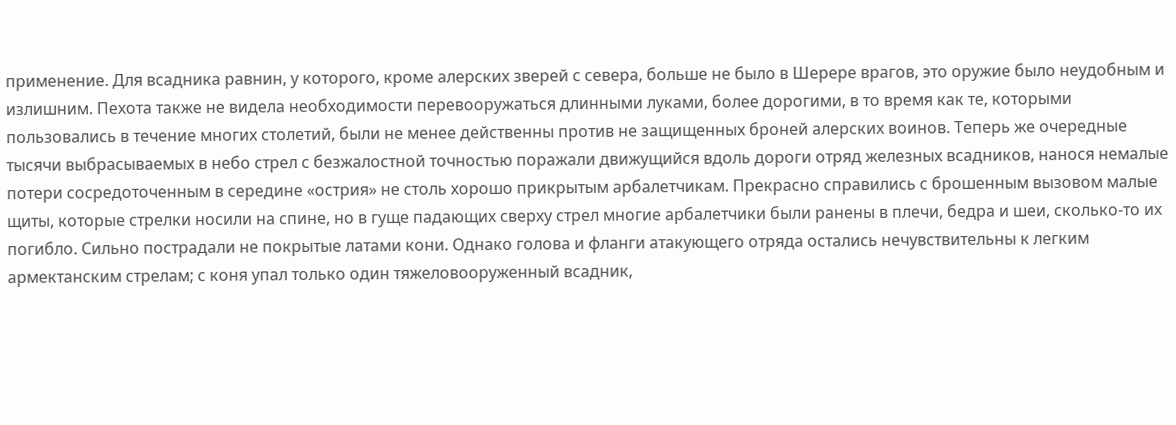применение. Для всадника равнин, у которого, кроме алерских зверей с севера, больше не было в Шерере врагов, это оружие было неудобным и излишним. Пехота также не видела необходимости перевооружаться длинными луками, более дорогими, в то время как те, которыми пользовались в течение многих столетий, были не менее действенны против не защищенных броней алерских воинов. Теперь же очередные тысячи выбрасываемых в небо стрел с безжалостной точностью поражали движущийся вдоль дороги отряд железных всадников, нанося немалые потери сосредоточенным в середине «острия» не столь хорошо прикрытым арбалетчикам. Прекрасно справились с брошенным вызовом малые щиты, которые стрелки носили на спине, но в гуще падающих сверху стрел многие арбалетчики были ранены в плечи, бедра и шеи, сколько-то их погибло. Сильно пострадали не покрытые латами кони. Однако голова и фланги атакующего отряда остались нечувствительны к легким армектанским стрелам; с коня упал только один тяжеловооруженный всадник,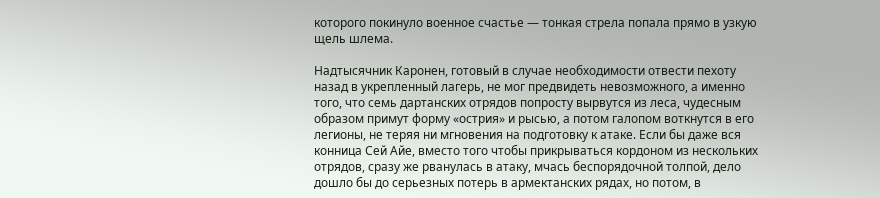которого покинуло военное счастье — тонкая стрела попала прямо в узкую щель шлема.

Надтысячник Каронен, готовый в случае необходимости отвести пехоту назад в укрепленный лагерь, не мог предвидеть невозможного, а именно того, что семь дартанских отрядов попросту вырвутся из леса, чудесным образом примут форму «острия» и рысью, а потом галопом воткнутся в его легионы, не теряя ни мгновения на подготовку к атаке. Если бы даже вся конница Сей Айе, вместо того чтобы прикрываться кордоном из нескольких отрядов, сразу же рванулась в атаку, мчась беспорядочной толпой, дело дошло бы до серьезных потерь в армектанских рядах, но потом, в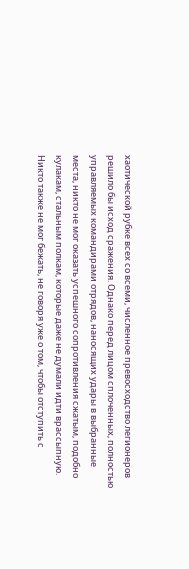хаотической рубке всех со всеми, численное превосходство легионеров решило бы исход сражения. Однако перед лицом сплоченных, полностью управляемых командирами отрядов, наносящих удары в выбранные места, никто не мог оказать успешного сопротивления сжатым, подобно кулакам, стальным полкам, которые даже не думали идти врассыпную. Никто также не мог бежать, не говоря уже о том, чтобы отступить с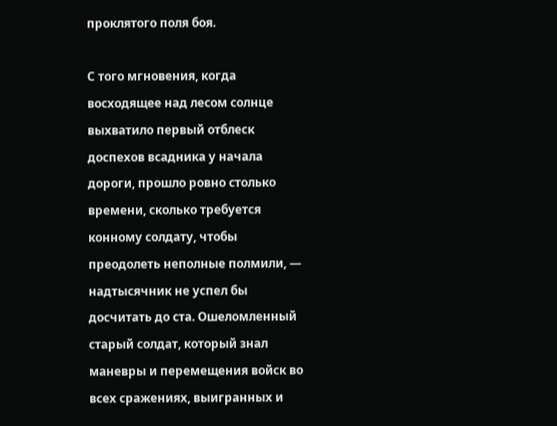проклятого поля боя.

С того мгновения, когда восходящее над лесом солнце выхватило первый отблеск доспехов всадника у начала дороги, прошло ровно столько времени, сколько требуется конному солдату, чтобы преодолеть неполные полмили, — надтысячник не успел бы досчитать до ста. Ошеломленный старый солдат, который знал маневры и перемещения войск во всех сражениях, выигранных и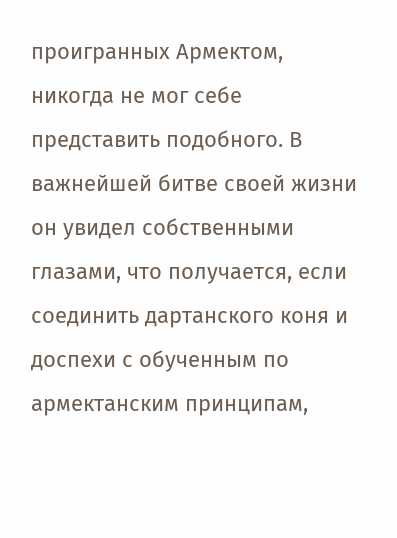проигранных Армектом, никогда не мог себе представить подобного. В важнейшей битве своей жизни он увидел собственными глазами, что получается, если соединить дартанского коня и доспехи с обученным по армектанским принципам,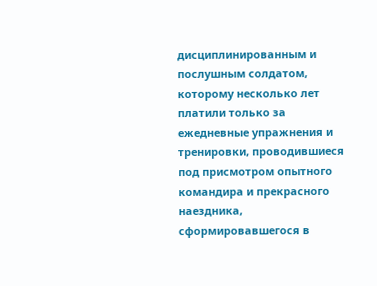дисциплинированным и послушным солдатом, которому несколько лет платили только за ежедневные упражнения и тренировки, проводившиеся под присмотром опытного командира и прекрасного наездника, сформировавшегося в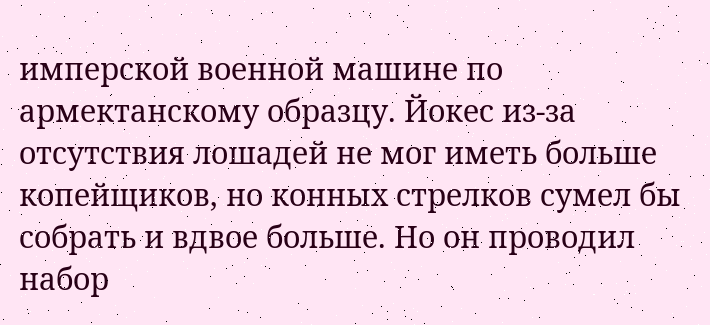имперской военной машине по армектанскому образцу. Йокес из-за отсутствия лошадей не мог иметь больше копейщиков, но конных стрелков сумел бы собрать и вдвое больше. Но он проводил набор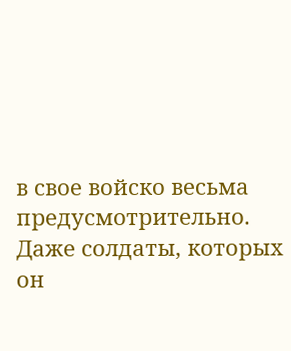в свое войско весьма предусмотрительно. Даже солдаты, которых он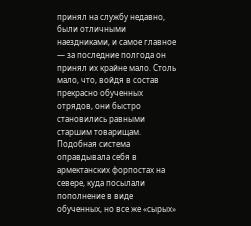принял на службу недавно, были отличными наездниками, и самое главное — за последние полгода он принял их крайне мало. Столь мало, что, войдя в состав прекрасно обученных отрядов, они быстро становились равными старшим товарищам. Подобная система оправдывала себя в армектанских форпостах на севере, куда посылали пополнение в виде обученных, но все же «сырых»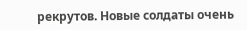рекрутов. Новые солдаты очень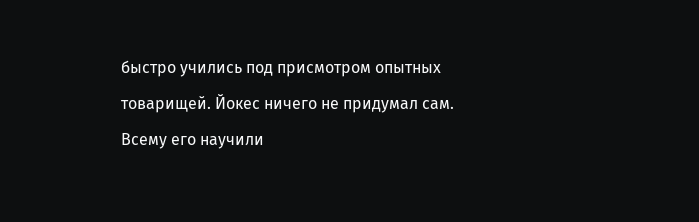быстро учились под присмотром опытных товарищей. Йокес ничего не придумал сам. Всему его научили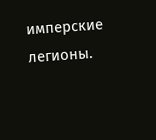имперские легионы.